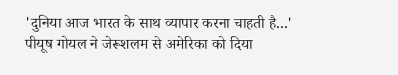'दुनिया आज भारत के साथ व्यापार करना चाहती है...' पीयूष गोयल ने जेरूशलम से अमेरिका को दिया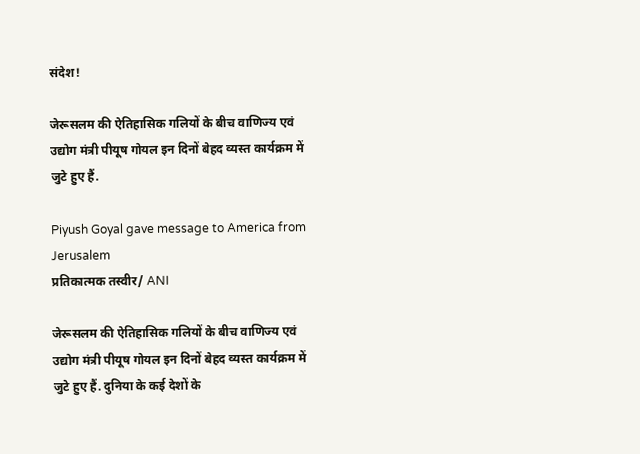संदेश!

जेरूसलम की ऐतिहासिक गलियों के बीच वाणिज्य एवं उद्योग मंत्री पीयूष गोयल इन दिनों बेहद व्यस्त कार्यक्रम में जुटे हुए हैं.

Piyush Goyal gave message to America from Jerusalem
प्रतिकात्मक तस्वीर/ ANI

जेरूसलम की ऐतिहासिक गलियों के बीच वाणिज्य एवं उद्योग मंत्री पीयूष गोयल इन दिनों बेहद व्यस्त कार्यक्रम में जुटे हुए हैं. दुनिया के कई देशों के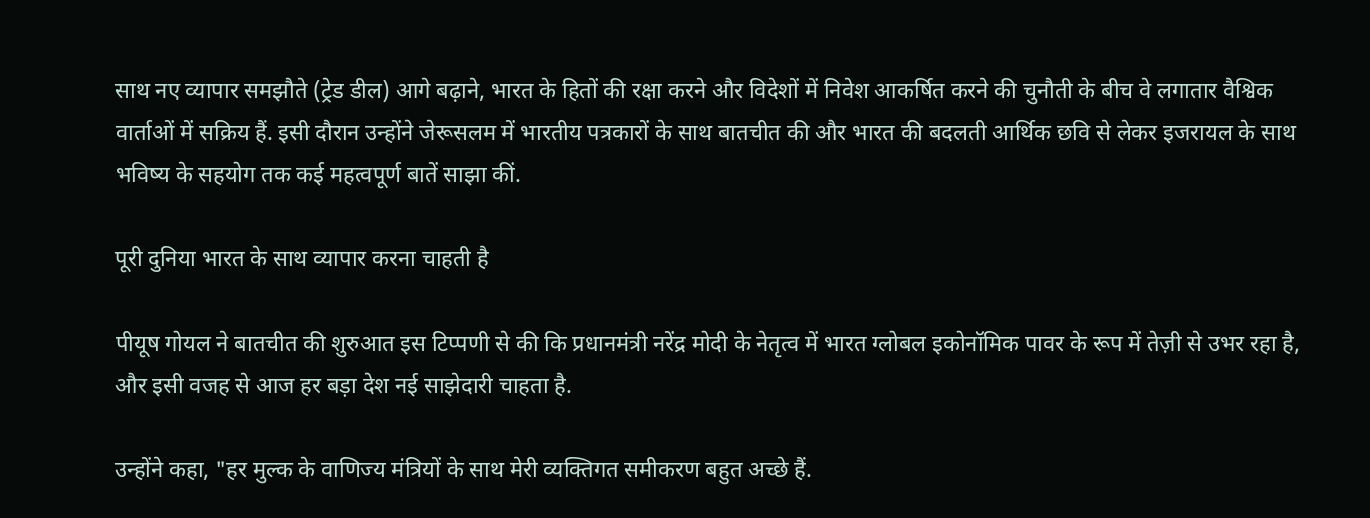साथ नए व्यापार समझौते (ट्रेड डील) आगे बढ़ाने, भारत के हितों की रक्षा करने और विदेशों में निवेश आकर्षित करने की चुनौती के बीच वे लगातार वैश्विक वार्ताओं में सक्रिय हैं. इसी दौरान उन्होंने जेरूसलम में भारतीय पत्रकारों के साथ बातचीत की और भारत की बदलती आर्थिक छवि से लेकर इजरायल के साथ भविष्य के सहयोग तक कई महत्वपूर्ण बातें साझा कीं.

पूरी दुनिया भारत के साथ व्यापार करना चाहती है

पीयूष गोयल ने बातचीत की शुरुआत इस टिप्पणी से की कि प्रधानमंत्री नरेंद्र मोदी के नेतृत्व में भारत ग्लोबल इकोनॉमिक पावर के रूप में तेज़ी से उभर रहा है, और इसी वजह से आज हर बड़ा देश नई साझेदारी चाहता है.

उन्होंने कहा, "हर मुल्क के वाणिज्य मंत्रियों के साथ मेरी व्यक्तिगत समीकरण बहुत अच्छे हैं.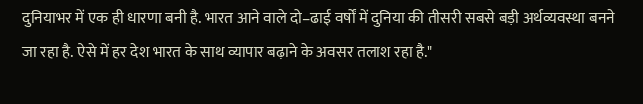दुनियाभर में एक ही धारणा बनी है. भारत आने वाले दो–ढाई वर्षों में दुनिया की तीसरी सबसे बड़ी अर्थव्यवस्था बनने जा रहा है. ऐसे में हर देश भारत के साथ व्यापार बढ़ाने के अवसर तलाश रहा है."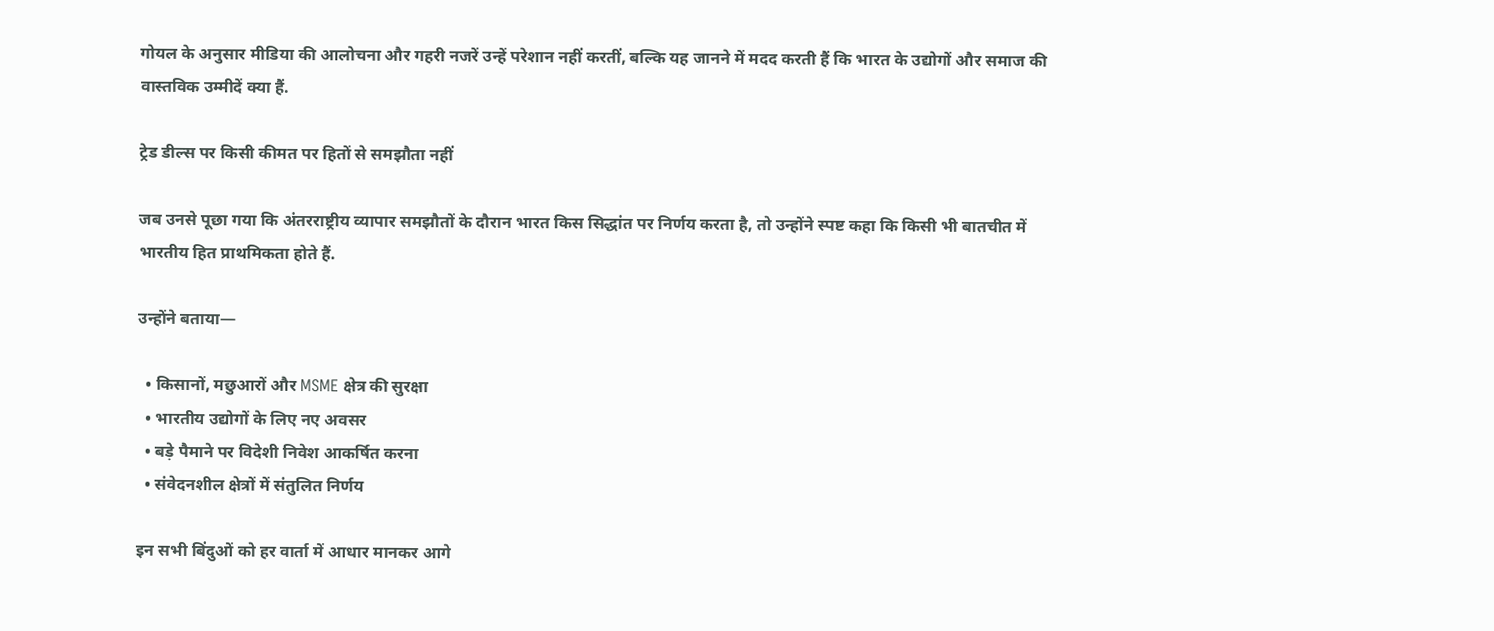गोयल के अनुसार मीडिया की आलोचना और गहरी नजरें उन्हें परेशान नहीं करतीं, बल्कि यह जानने में मदद करती हैं कि भारत के उद्योगों और समाज की वास्तविक उम्मीदें क्या हैं.

ट्रेड डील्स पर किसी कीमत पर हितों से समझौता नहीं

जब उनसे पूछा गया कि अंतरराष्ट्रीय व्यापार समझौतों के दौरान भारत किस सिद्धांत पर निर्णय करता है, तो उन्होंने स्पष्ट कहा कि किसी भी बातचीत में भारतीय हित प्राथमिकता होते हैं.

उन्होंने बताया—

  • किसानों, मछुआरों और MSME क्षेत्र की सुरक्षा
  • भारतीय उद्योगों के लिए नए अवसर
  • बड़े पैमाने पर विदेशी निवेश आकर्षित करना
  • संवेदनशील क्षेत्रों में संतुलित निर्णय

इन सभी बिंदुओं को हर वार्ता में आधार मानकर आगे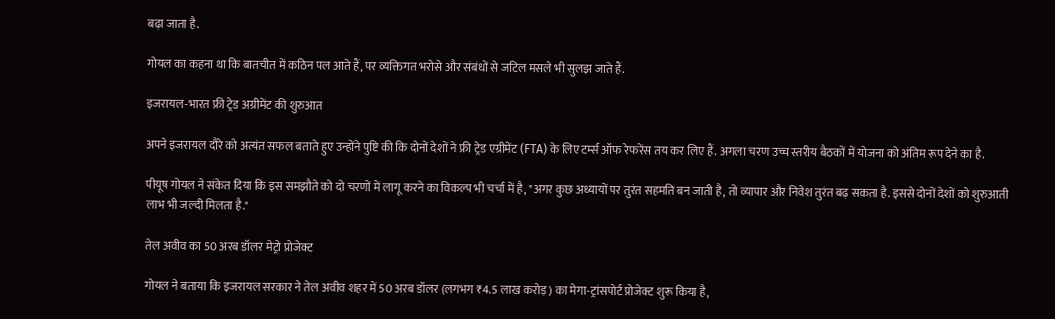बढ़ा जाता है.

गोयल का कहना था कि बातचीत में कठिन पल आते हैं, पर व्यक्तिगत भरोसे और संबंधों से जटिल मसले भी सुलझ जाते हैं.

इजरायल-भारत फ्री ट्रेड अग्रीमेंट की शुरुआत

अपने इजरायल दौरे को अत्यंत सफल बताते हुए उन्होंने पुष्टि की कि दोनों देशों ने फ्री ट्रेड एग्रीमेंट (FTA) के लिए टर्म्स ऑफ रेफरेंस तय कर लिए हैं. अगला चरण उच्च स्तरीय बैठकों में योजना को अंतिम रूप देने का है.

पीयूष गोयल ने संकेत दिया कि इस समझौते को दो चरणों में लागू करने का विकल्प भी चर्चा में है, "अगर कुछ अध्यायों पर तुरंत सहमति बन जाती है, तो व्यापार और निवेश तुरंत बढ़ सकता है. इससे दोनों देशों को शुरुआती लाभ भी जल्दी मिलता है."

तेल अवीव का 50 अरब डॉलर मेट्रो प्रोजेक्ट

गोयल ने बताया कि इजरायल सरकार ने तेल अवीव शहर में 50 अरब डॉलर (लगभग ₹4.5 लाख करोड़) का मेगा-ट्रांसपोर्ट प्रोजेक्ट शुरू किया है,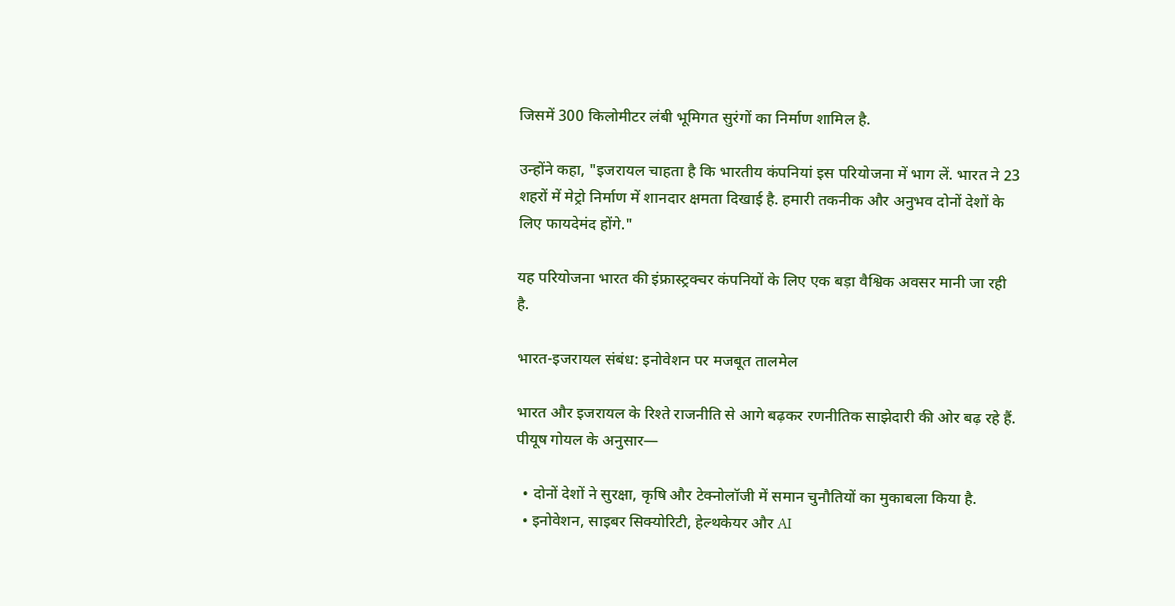जिसमें 300 किलोमीटर लंबी भूमिगत सुरंगों का निर्माण शामिल है.

उन्होंने कहा, "इजरायल चाहता है कि भारतीय कंपनियां इस परियोजना में भाग लें. भारत ने 23 शहरों में मेट्रो निर्माण में शानदार क्षमता दिखाई है. हमारी तकनीक और अनुभव दोनों देशों के लिए फायदेमंद होंगे."

यह परियोजना भारत की इंफ्रास्ट्रक्चर कंपनियों के लिए एक बड़ा वैश्विक अवसर मानी जा रही है.

भारत-इजरायल संबंध: इनोवेशन पर मजबूत तालमेल

भारत और इजरायल के रिश्ते राजनीति से आगे बढ़कर रणनीतिक साझेदारी की ओर बढ़ रहे हैं. पीयूष गोयल के अनुसार—

  • दोनों देशों ने सुरक्षा, कृषि और टेक्नोलॉजी में समान चुनौतियों का मुकाबला किया है.
  • इनोवेशन, साइबर सिक्योरिटी, हेल्थकेयर और AI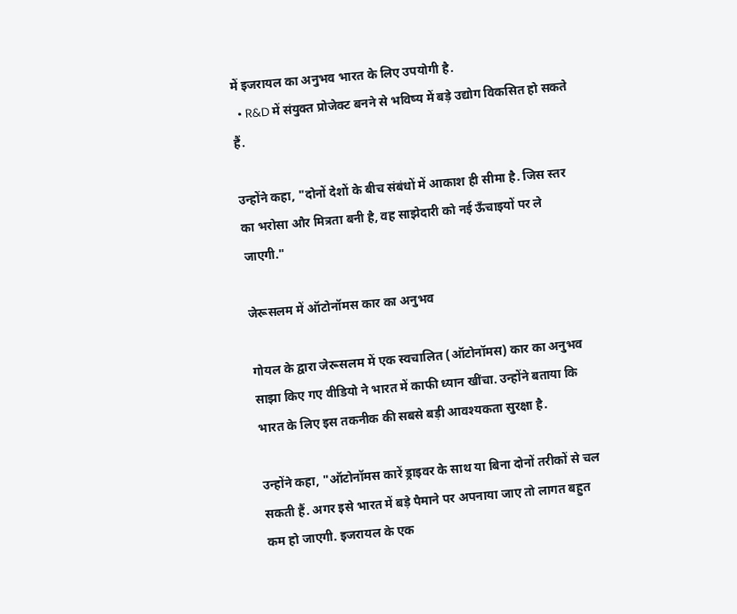में इजरायल का अनुभव भारत के लिए उपयोगी है.
  • R&D में संयुक्त प्रोजेक्ट बनने से भविष्य में बड़े उद्योग विकसित हो सकते हैं.

उन्होंने कहा, "दोनों देशों के बीच संबंधों में आकाश ही सीमा है. जिस स्तर का भरोसा और मित्रता बनी है, वह साझेदारी को नई ऊँचाइयों पर ले जाएगी."

जेरूसलम में ऑटोनॉमस कार का अनुभव

गोयल के द्वारा जेरूसलम में एक स्वचालित (ऑटोनॉमस) कार का अनुभव साझा किए गए वीडियो ने भारत में काफी ध्यान खींचा. उन्होंने बताया कि भारत के लिए इस तकनीक की सबसे बड़ी आवश्यकता सुरक्षा है.

उन्होंने कहा, "ऑटोनॉमस कारें ड्राइवर के साथ या बिना दोनों तरीकों से चल सकती हैं. अगर इसे भारत में बड़े पैमाने पर अपनाया जाए तो लागत बहुत कम हो जाएगी. इजरायल के एक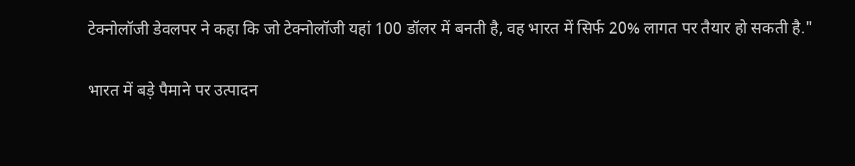टेक्नोलॉजी डेवलपर ने कहा कि जो टेक्नोलॉजी यहां 100 डॉलर में बनती है, वह भारत में सिर्फ 20% लागत पर तैयार हो सकती है."

भारत में बड़े पैमाने पर उत्पादन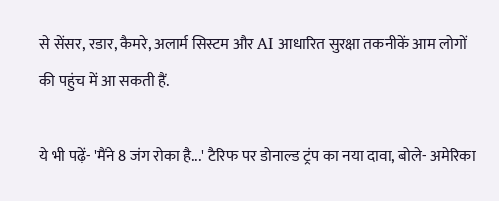से सेंसर, रडार, कैमरे, अलार्म सिस्टम और AI आधारित सुरक्षा तकनीकें आम लोगों की पहुंच में आ सकती हैं.

ये भी पढ़ें- 'मैंने 8 जंग रोका है...' टैरिफ पर डोनाल्ड ट्रंप का नया दावा, बोले- अमेरिका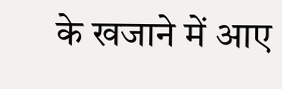के खजाने में आए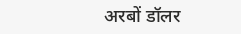अरबों डॉलर